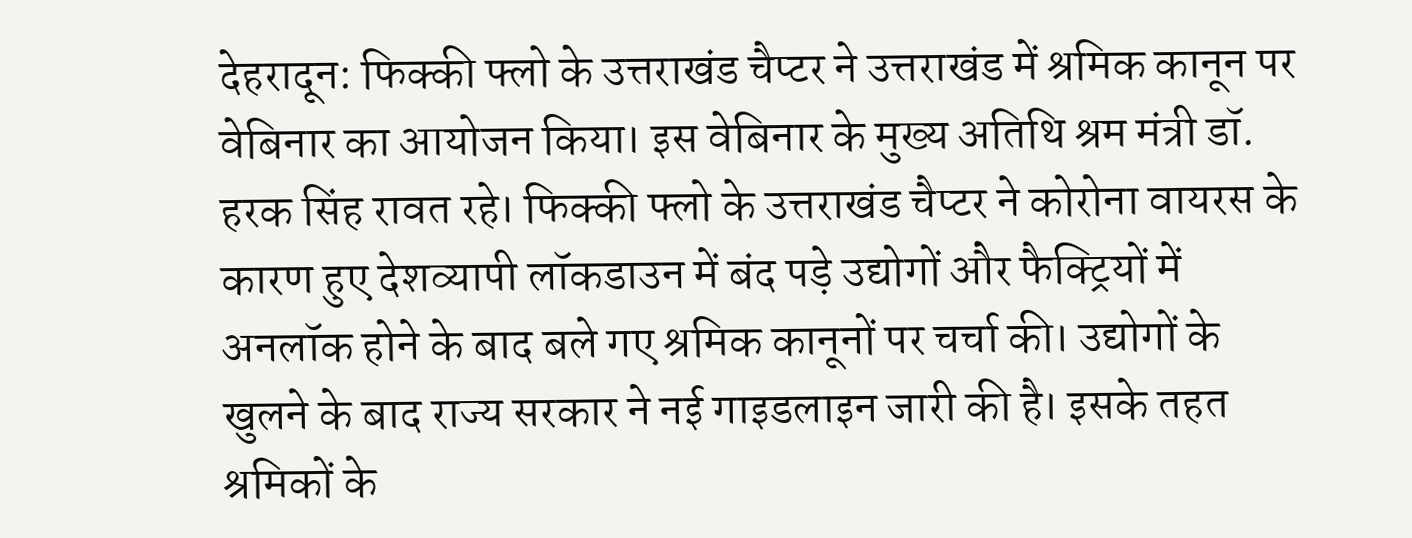देहरादून: फिक्की फ्लो के उत्तराखंड चैप्टर ने उत्तराखंड में श्रमिक कानून पर वेबिनार का आयोजन किया। इस वेबिनार के मुख्य अतिथि श्रम मंत्री डॉ. हरक सिंह रावत रहे। फिक्की फ्लो के उत्तराखंड चैप्टर ने कोरोना वायरस के कारण हुए देशव्यापी लॉकडाउन में बंद पड़े उद्योगों और फैक्ट्रियों में अनलॉक होने के बाद बले गए श्रमिक कानूनों पर चर्चा की। उद्योगों के खुलने के बाद राज्य सरकार ने नई गाइडलाइन जारी की है। इसके तहत श्रमिकों के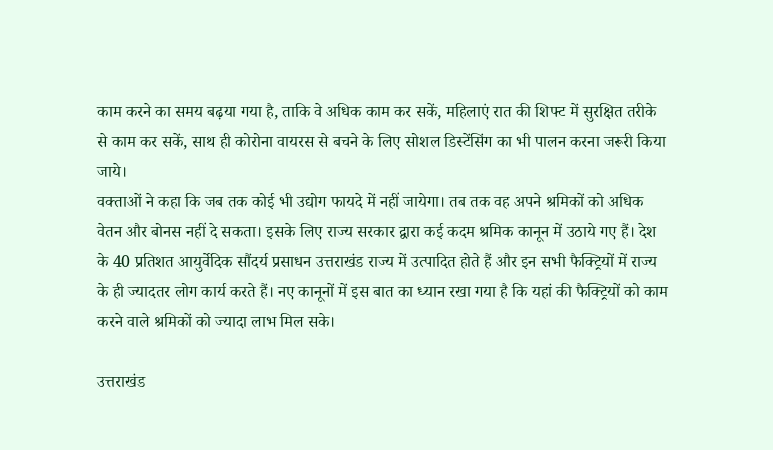काम करने का समय बढ़या गया है, ताकि वे अधिक काम कर सकें, महिलाएं रात की शिफ्ट में सुरक्षित तरीके से काम कर सकें, साथ ही कोरोना वायरस से बचने के लिए सोशल डिस्टेंसिंग का भी पालन करना जरूरी किया जाये।
वक्ताओं ने कहा कि जब तक कोई भी उद्योग फायदे में नहीं जायेगा। तब तक वह अपने श्रमिकों को अधिक वेतन और बोनस नहीं दे सकता। इसके लिए राज्य सरकार द्वारा कई कदम श्रमिक कानून में उठाये गए हैं। देश के 40 प्रतिशत आयुर्वेदिक सौंदर्य प्रसाधन उत्तराखंड राज्य में उत्पादित होते हैं और इन सभी फैक्ट्रियों में राज्य के ही ज्यादतर लोग कार्य करते हैं। नए कानूनों में इस बात का ध्यान रखा गया है कि यहां की फैक्ट्रियों को काम करने वाले श्रमिकों को ज्यादा लाभ मिल सके।

उत्तराखंड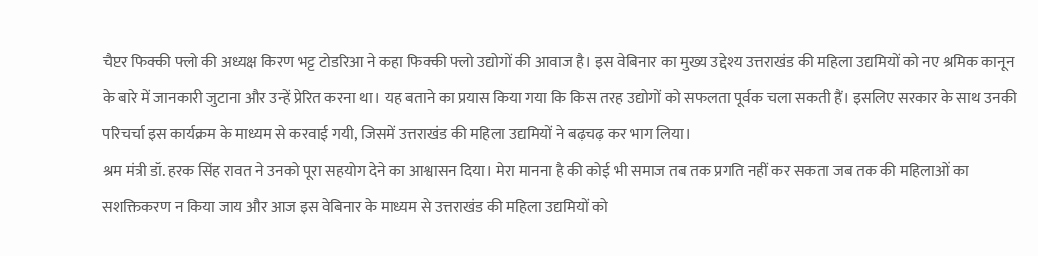चैप्टर फिक्की फ्लो की अध्यक्ष किरण भट्ट टोडरिआ ने कहा फिक्की फ्लो उद्योगों की आवाज है। इस वेबिनार का मुख्य उद्देश्य उत्तराखंड की महिला उद्यमियों को नए श्रमिक कानून के बारे में जानकारी जुटाना और उन्हें प्रेरित करना था। यह बताने का प्रयास किया गया कि किस तरह उद्योगों को सफलता पूर्वक चला सकती हैं। इसलिए सरकार के साथ उनकी परिचर्चा इस कार्यक्रम के माध्यम से करवाई गयी, जिसमें उत्तराखंड की महिला उद्यमियों ने बढ़चढ़ कर भाग लिया।
श्रम मंत्री डॉ. हरक सिंह रावत ने उनको पूरा सहयोग देने का आश्वासन दिया। मेरा मानना है की कोई भी समाज तब तक प्रगति नहीं कर सकता जब तक की महिलाओं का सशक्तिकरण न किया जाय और आज इस वेबिनार के माध्यम से उत्तराखंड की महिला उद्यमियों को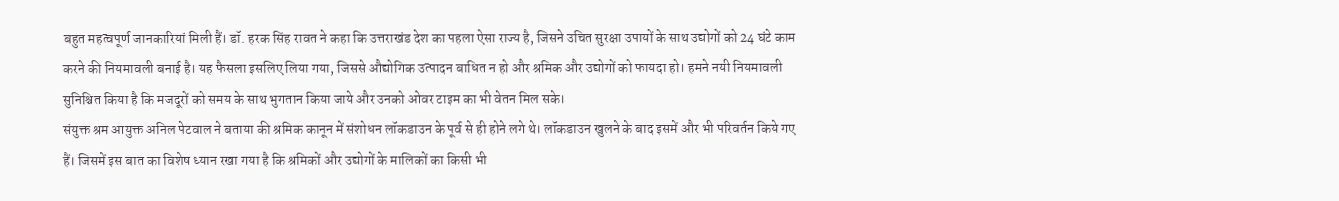बहुत महत्वपूर्ण जानकारियां मिली हैं। डॉ. हरक सिंह रावत ने कहा कि उत्तराखंड देश का पहला ऐसा राज्य है, जिसने उचित सुरक्षा उपायों के साथ उद्योगों को 24 घंटे काम करने की नियमावली बनाई है। यह फैसला इसलिए लिया गया, जिससे औद्योगिक उत्पादन बाधित न हो और श्रमिक और उद्योगों को फायदा हो। हमने नयी नियमावली सुनिश्चित किया है कि मजदूरों को समय के साथ भुगतान किया जाये और उनको ओवर टाइम का भी वेतन मिल सके।
संयुक्त श्रम आयुक्त अनिल पेटवाल ने बताया की श्रमिक कानून में संशोधन लॉकडाउन के पूर्व से ही होने लगे थे। लॉकडाउन खुलने के बाद इसमें और भी परिवर्तन किये गए हैं। जिसमें इस बात का विशेष ध्यान रखा गया है कि श्रमिकों और उद्योगों के मालिकों का किसी भी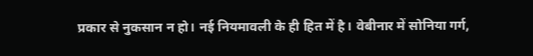प्रकार से नुकसान न हो। नई नियमावली के ही हित में है। वेबीनार में सोनिया गर्ग,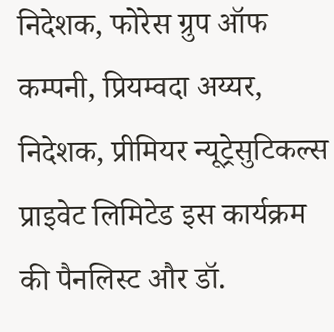निदेशक, फोरेस ग्रुप ऑफ कम्पनी, प्रियम्वदा अय्यर, निदेशक, प्रीमियर न्यूट्रेसुटिकल्स प्राइवेट लिमिटेड इस कार्यक्रम की पैनलिस्ट और डॉ.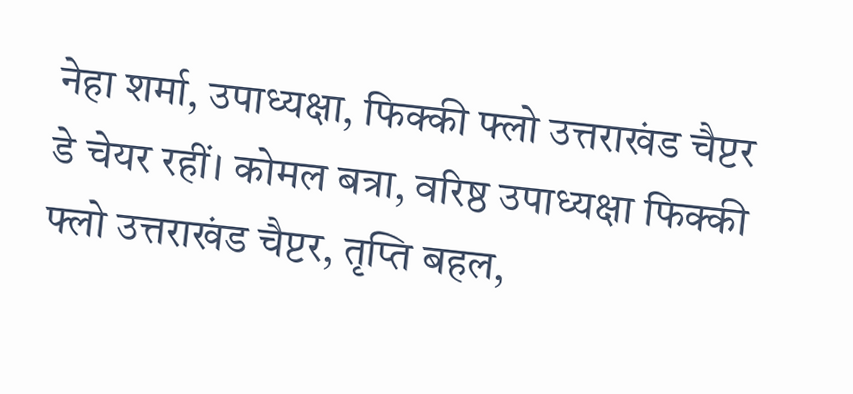नेहा शर्मा, उपाध्यक्षा, फिक्की फ्लो उत्तराखंड चैप्टर डे चेयर रहीं। कोमल बत्रा, वरिष्ठ उपाध्यक्षा फिक्की फ्लो उत्तराखंड चैप्टर, तृप्ति बहल,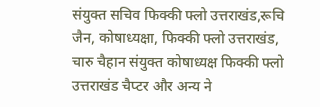संयुक्त सचिव फिक्की फ्लो उत्तराखंड,रूचि जैन, कोषाध्यक्षा, फिक्की फ्लो उत्तराखंड, चारु चैहान संयुक्त कोषाध्यक्ष फिक्की फ्लो उत्तराखंड चैप्टर और अन्य ने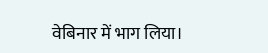वेबिनार में भाग लिया।